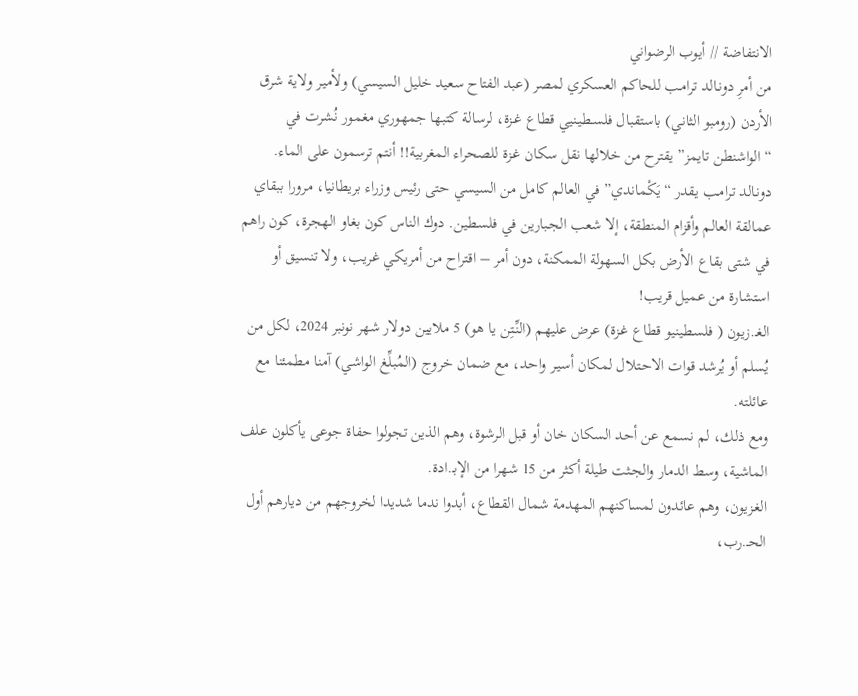الانتفاضة // أيوب الرضواني
من أمرِ دونـالد ترامـب للحاكم العسكري لمصر (عبد الفتاح سعيد خليل السيسي) ولأمير ولاية شرق الأردن (رومبو الثاني) باستقبال فلسـطيـنيي قطاع غـزة، لرسالة كتبها جمهوري مغمور نُشرت في “الواشنطن تايمز” يقترح من خلالها نقل سكان غـزة للصحراء المغربية!! أنتم ترسمون على الماء.
دونـالد ترامـب يقدر “يَكْماندي” في العالم كامل من السيسي حتى رئيس وزراء بريطانيا، مرورا ببقاي عمالقة العالم وأقزام المنطقة، إلا شعب الجـبارين في فلسـطين. دوك الناس كون بغاو الهجرة، كون راهم في شتى بقاع الأرض بكل السهولة الممكنة، دون أمر – اقتراح من أمريكي غريب، ولا تنسيق أو استشارة من عميل قريب!
الغـ.زيون ( فلسـطينيو قطاع غـزة) عرض عليهم (النِّـتِن يا هو) 5 ملايين دولار شهر نونبر 2024، لكل من يُسلم أو يُرشد قوات الاحـتلال لمكان أسيـر واحد، مع ضمان خروج (المُبلِّغ الواشي) آمنا مطمئنا مع عائلته.
ومع ذلك، لم نسمع عن أحد السكان خان أو قبل الرشوة، وهم الذين تجولوا حفاة جوعى يأكلون علف الماشية، وسط الدمار والجـثت طيلة أكثر من 15 شهرا من الإبـ.ادة.
الغـزيون، وهم عائدون لمساكنهم المهدمة شمال القطاع، أبدوا ندما شديدا لخروجهم من ديارهم أول الحـ.رب،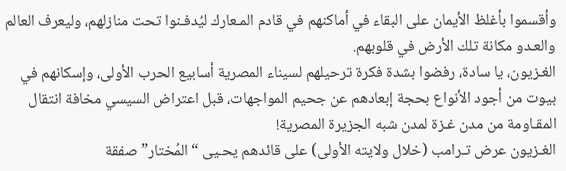وأقسموا بأغلظ الأيمان على البقاء في أماكنهم في قادم المـعارك ليُدفـنوا تحت منازلهم، وليعرف العالم والعـدو مكانة تلك الأرض في قلوبهم.
الغـزيون، يا سادة، رفضوا بشدة فكرة ترحيلهم لسيناء المصرية أسابيع الحرب الأولى، وإسكانهم في بيوت من أجود الأنواع بحجة إبعادهم عن جحيم المواجهات، قبل اعتراض السيسي مخافة انتقال المقـاومة من مدن غـزة لمدن شبه الجزيرة المصرية!
الغـزيون عرض تـرامب (خلال ولايته الأولى) على قائدهم يحـيى “المُختار” صفقة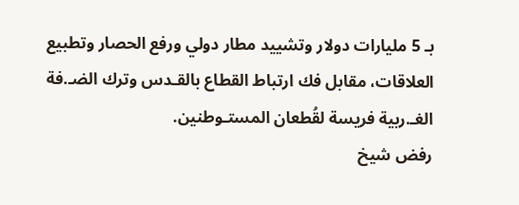بـ 5 مليارات دولار وتشييد مطار دولي ورفع الحصار وتطبيع العلاقات، مقابل فك ارتباط القطاع بالقـدس وترك الضـ.فة الغـ.ربية فريسة لقُطعان المستـوطنين.
رفض شيخ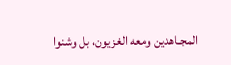المجـاهدين ومعه الغزيون، بل وشنوا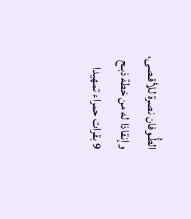الطُّـوفان نصرة للأقـصى، وإنقاذا له من خطة ذبـح 9 بقرات حمراء تمهيدا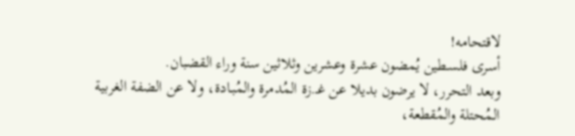لاقتحامه!
أسرى فلسـطين يُمضون عشرة وعشرين وثلاثين سنة وراء القضبان.
وبعد التحرر، لا يرضون بديلا عن غـ.زة المُدمرة والمُبـادة، ولا عن الضفة الغربية المُحتلة والمُقطعة،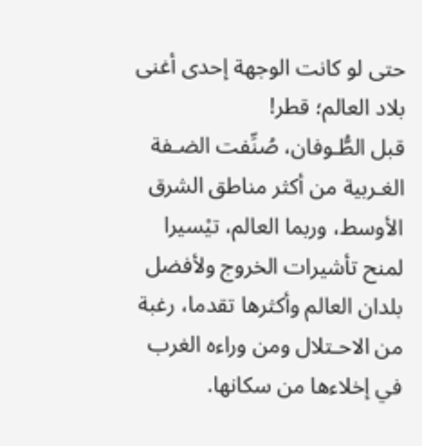حتى لو كانت الوجهة إحدى أغنى بلاد العالم؛ قطر!
قبل الطُّـوفان، صُنِّفت الضـفة الغـربية من أكثر مناطق الشرق الأوسط، وربما العالم، تيْسيرا لمنح تأشيرات الخروج ولأفضل بلدان العالم وأكثرها تقدما، رغبة من الاحـتلال ومن وراءه الغرب في إخلاءها من سكانها.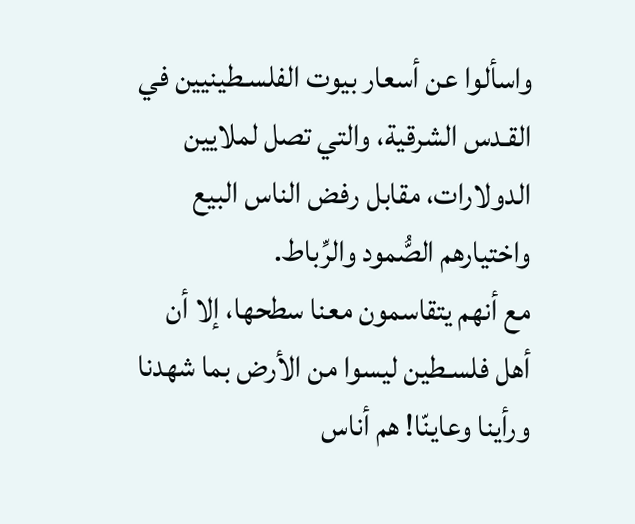واسألوا عن أسعار بيوت الفلسـطينيين في القـدس الشرقية، والتي تصل لملايين الدولارات، مقابل رفض الناس البيع واختيارهم الصُّمود والرِّباط.
مع أنهم يتقاسمون معنا سطحها، إلا أن أهل فلسـطين ليسوا من الأرض بما شهدنا ورأينا وعاينّا! هم أناس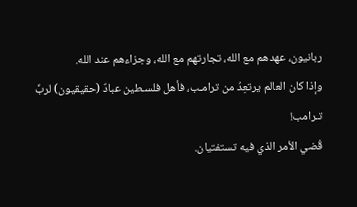ربانيون، عهدهم مع الله، تجارتهم مع الله، وجزاءهم عند الله.
وإذا كان العالم يرتعِدُ من ترامـب، فأهل فلسـطين عبادٌ (حقيقيون) لربِّ تـرامب!
قُضي الأمر الذي فيه تستفتيان.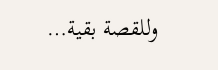وللقصة بقية…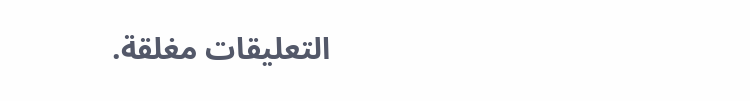التعليقات مغلقة.